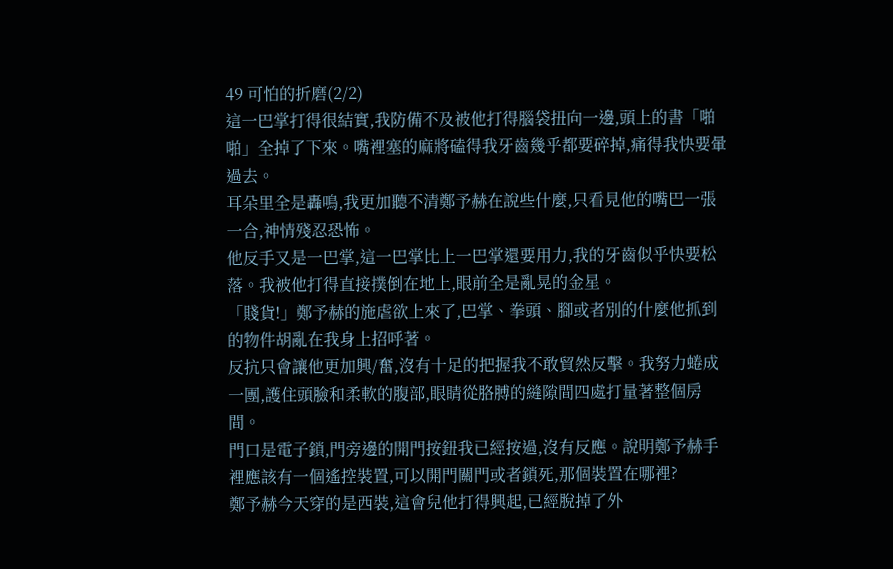49 可怕的折磨(2/2)
這一巴掌打得很結實,我防備不及被他打得腦袋扭向一邊,頭上的書「啪啪」全掉了下來。嘴裡塞的麻將磕得我牙齒幾乎都要碎掉,痛得我快要暈過去。
耳朵里全是轟鳴,我更加聽不清鄭予赫在說些什麼,只看見他的嘴巴一張一合,神情殘忍恐怖。
他反手又是一巴掌,這一巴掌比上一巴掌還要用力,我的牙齒似乎快要松落。我被他打得直接撲倒在地上,眼前全是亂晃的金星。
「賤貨!」鄭予赫的施虐欲上來了,巴掌、拳頭、腳或者別的什麼他抓到的物件胡亂在我身上招呼著。
反抗只會讓他更加興/奮,沒有十足的把握我不敢貿然反擊。我努力蜷成一團,護住頭臉和柔軟的腹部,眼睛從胳膊的縫隙間四處打量著整個房間。
門口是電子鎖,門旁邊的開門按鈕我已經按過,沒有反應。說明鄭予赫手裡應該有一個遙控裝置,可以開門關門或者鎖死,那個裝置在哪裡?
鄭予赫今天穿的是西裝,這會兒他打得興起,已經脫掉了外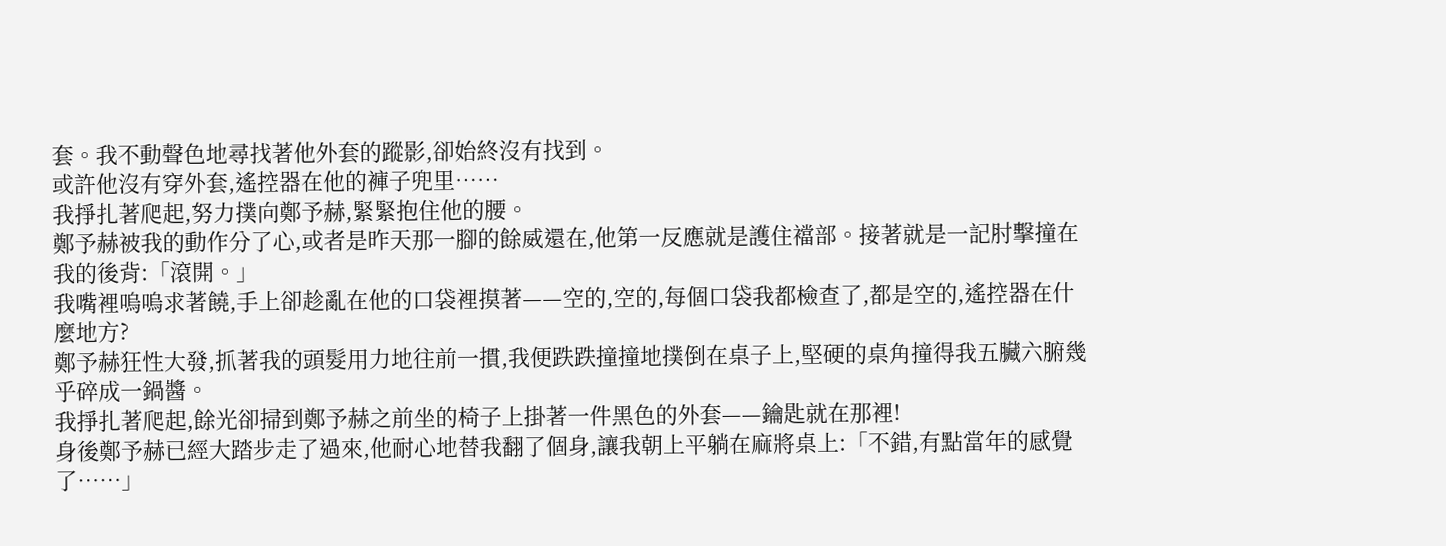套。我不動聲色地尋找著他外套的蹤影,卻始終沒有找到。
或許他沒有穿外套,遙控器在他的褲子兜里……
我掙扎著爬起,努力撲向鄭予赫,緊緊抱住他的腰。
鄭予赫被我的動作分了心,或者是昨天那一腳的餘威還在,他第一反應就是護住襠部。接著就是一記肘擊撞在我的後背:「滾開。」
我嘴裡嗚嗚求著饒,手上卻趁亂在他的口袋裡摸著——空的,空的,每個口袋我都檢查了,都是空的,遙控器在什麼地方?
鄭予赫狂性大發,抓著我的頭髮用力地往前一摜,我便跌跌撞撞地撲倒在桌子上,堅硬的桌角撞得我五臟六腑幾乎碎成一鍋醬。
我掙扎著爬起,餘光卻掃到鄭予赫之前坐的椅子上掛著一件黑色的外套——鑰匙就在那裡!
身後鄭予赫已經大踏步走了過來,他耐心地替我翻了個身,讓我朝上平躺在麻將桌上:「不錯,有點當年的感覺了……」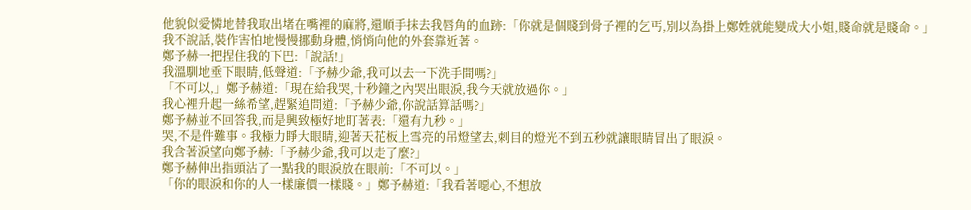他貌似愛憐地替我取出堵在嘴裡的麻將,還順手抹去我唇角的血跡:「你就是個賤到骨子裡的乞丐,別以為掛上鄭姓就能變成大小姐,賤命就是賤命。」
我不說話,裝作害怕地慢慢挪動身體,悄悄向他的外套靠近著。
鄭予赫一把捏住我的下巴:「說話!」
我溫馴地垂下眼睛,低聲道:「予赫少爺,我可以去一下洗手間嗎?」
「不可以,」鄭予赫道:「現在給我哭,十秒鐘之內哭出眼淚,我今天就放過你。」
我心裡升起一絲希望,趕緊追問道:「予赫少爺,你說話算話嗎?」
鄭予赫並不回答我,而是興致極好地盯著表:「還有九秒。」
哭,不是件難事。我極力睜大眼睛,迎著天花板上雪亮的吊燈望去,刺目的燈光不到五秒就讓眼睛冒出了眼淚。
我含著淚望向鄭予赫:「予赫少爺,我可以走了麼?」
鄭予赫伸出指頭沾了一點我的眼淚放在眼前:「不可以。」
「你的眼淚和你的人一樣廉價一樣賤。」鄭予赫道:「我看著噁心,不想放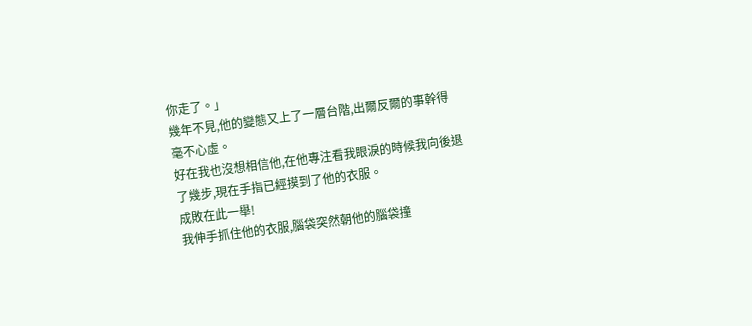你走了。」
幾年不見,他的變態又上了一層台階,出爾反爾的事幹得毫不心虛。
好在我也沒想相信他,在他專注看我眼淚的時候我向後退了幾步,現在手指已經摸到了他的衣服。
成敗在此一舉!
我伸手抓住他的衣服,腦袋突然朝他的腦袋撞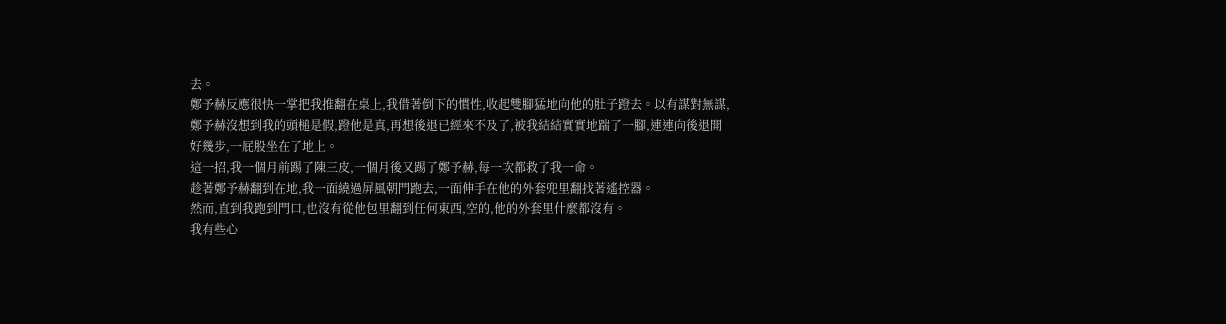去。
鄭予赫反應很快一掌把我推翻在桌上,我借著倒下的慣性,收起雙腳猛地向他的肚子蹬去。以有謀對無謀,鄭予赫沒想到我的頭槌是假,蹬他是真,再想後退已經來不及了,被我結結實實地踹了一腳,連連向後退開好幾步,一屁股坐在了地上。
這一招,我一個月前踢了陳三皮,一個月後又踢了鄭予赫,每一次都救了我一命。
趁著鄭予赫翻到在地,我一面繞過屏風朝門跑去,一面伸手在他的外套兜里翻找著遙控器。
然而,直到我跑到門口,也沒有從他包里翻到任何東西,空的,他的外套里什麼都沒有。
我有些心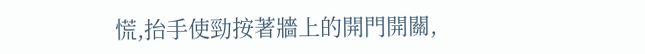慌,抬手使勁按著牆上的開門開關,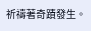祈禱著奇蹟發生。